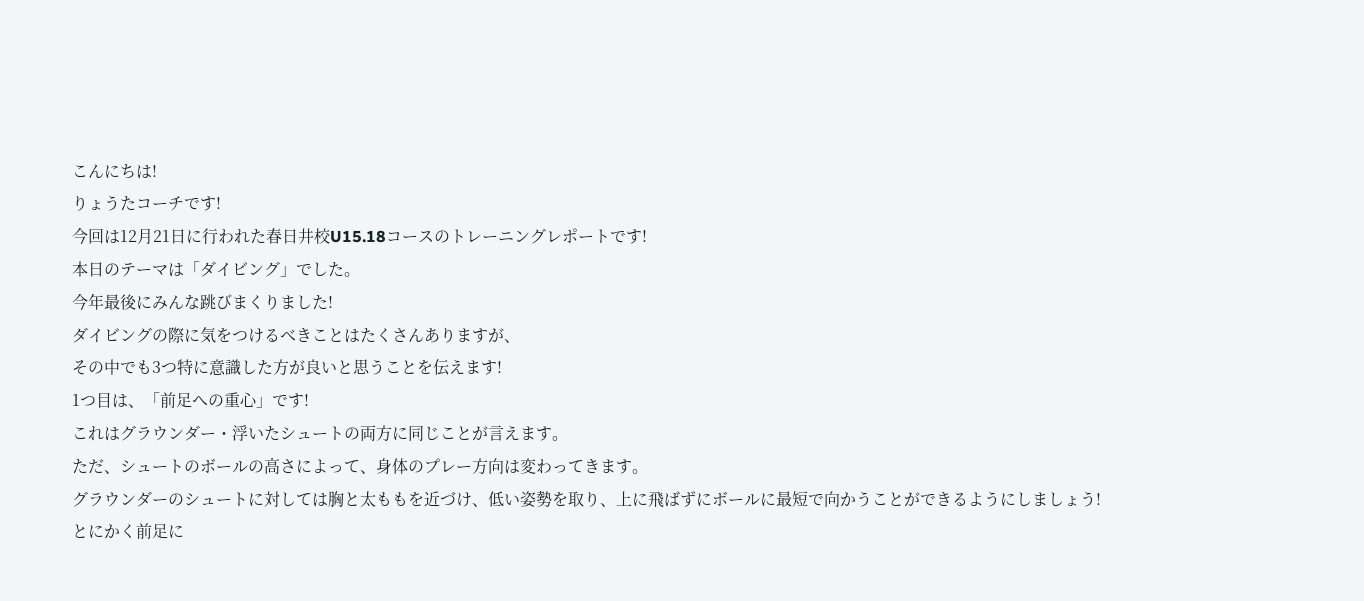こんにちは!
りょうたコーチです!
今回は12月21日に行われた春日井校U15.18コースのトレーニングレポートです!
本日のテーマは「ダイビング」でした。
今年最後にみんな跳びまくりました!
ダイビングの際に気をつけるべきことはたくさんありますが、
その中でも3つ特に意識した方が良いと思うことを伝えます!
1つ目は、「前足への重心」です!
これはグラウンダー・浮いたシュートの両方に同じことが言えます。
ただ、シュートのボールの高さによって、身体のプレー方向は変わってきます。
グラウンダーのシュートに対しては胸と太ももを近づけ、低い姿勢を取り、上に飛ばずにボールに最短で向かうことができるようにしましょう!
とにかく前足に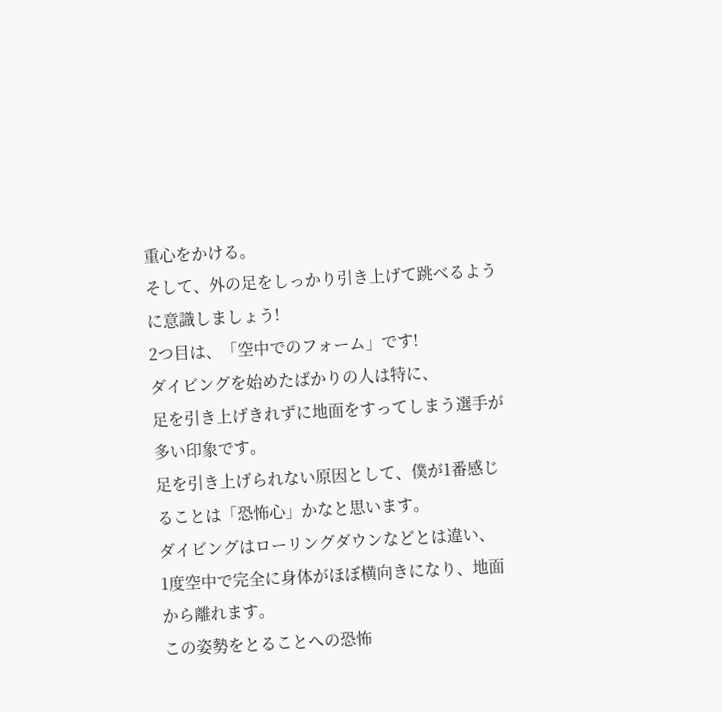重心をかける。
そして、外の足をしっかり引き上げて跳べるように意識しましょう!
2つ目は、「空中でのフォーム」です!
ダイビングを始めたばかりの人は特に、
足を引き上げきれずに地面をすってしまう選手が多い印象です。
足を引き上げられない原因として、僕が1番感じることは「恐怖心」かなと思います。
ダイビングはローリングダウンなどとは違い、
1度空中で完全に身体がほぼ横向きになり、地面から離れます。
この姿勢をとることへの恐怖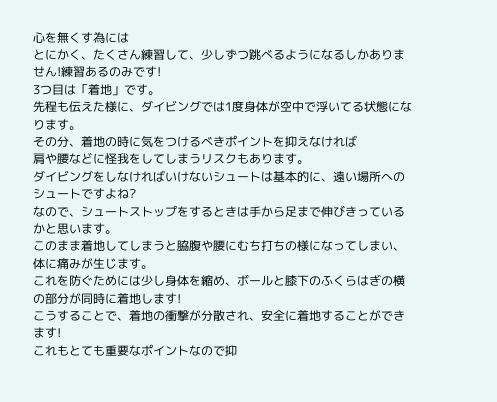心を無くす為には
とにかく、たくさん練習して、少しずつ跳べるようになるしかありません!練習あるのみです!
3つ目は「着地」です。
先程も伝えた様に、ダイビングでは1度身体が空中で浮いてる状態になります。
その分、着地の時に気をつけるべきポイントを抑えなければ
肩や腰などに怪我をしてしまうリスクもあります。
ダイビングをしなければいけないシュートは基本的に、遠い場所へのシュートですよね?
なので、シュートストップをするときは手から足まで伸びきっているかと思います。
このまま着地してしまうと脇腹や腰にむち打ちの様になってしまい、体に痛みが生じます。
これを防ぐためには少し身体を縮め、ボールと膝下のふくらはぎの横の部分が同時に着地します!
こうすることで、着地の衝撃が分散され、安全に着地することができます!
これもとても重要なポイントなので抑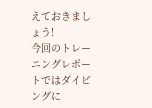えておきましょう!
今回のトレーニングレポートではダイビングに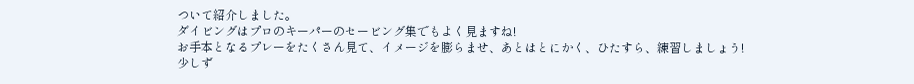ついて紹介しました。
ダイビングはプロのキーパーのセービング集でもよく見ますね!
お手本となるプレーをたくさん見て、イメージを膨らませ、あとはとにかく、ひたすら、練習しましょう!
少しず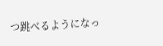つ跳べるようになっ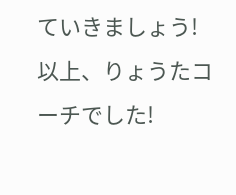ていきましょう!
以上、りょうたコーチでした!